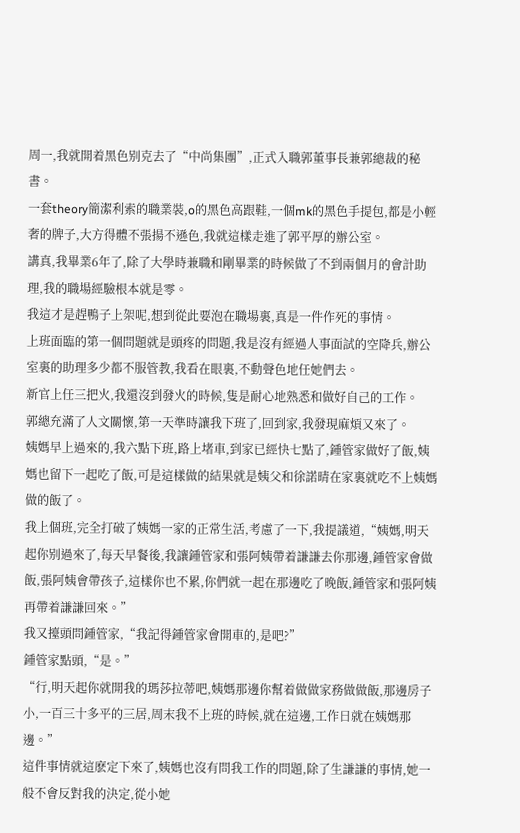周一,我就開着黑色别克去了“中尚集團”,正式入職郭董事長兼郭總裁的秘書。
一套theory簡潔利索的職業裝,o的黑色高跟鞋,一個mk的黑色手提包,都是小輕奢的牌子,大方得體不張揚不遜色,我就這樣走進了郭平厚的辦公室。
講真,我畢業6年了,除了大學時兼職和剛畢業的時候做了不到兩個月的會計助理,我的職場經驗根本就是零。
我這才是趕鴨子上架呢,想到從此要泡在職場裏,真是一件作死的事情。
上班面臨的第一個問題就是頭疼的問題,我是沒有經過人事面試的空降兵,辦公室裏的助理多少都不服管教,我看在眼裏,不動聲色地任她們去。
新官上任三把火,我還沒到發火的時候,隻是耐心地熟悉和做好自己的工作。
郭總充滿了人文關懷,第一天準時讓我下班了,回到家,我發現麻煩又來了。
姨媽早上過來的,我六點下班,路上堵車,到家已經快七點了,鍾管家做好了飯,姨媽也留下一起吃了飯,可是這樣做的結果就是姨父和徐諾晴在家裏就吃不上姨媽做的飯了。
我上個班,完全打破了姨媽一家的正常生活,考慮了一下,我提議道,“姨媽,明天起你别過來了,每天早餐後,我讓鍾管家和張阿姨帶着謙謙去你那邊,鍾管家會做飯,張阿姨會帶孩子,這樣你也不累,你們就一起在那邊吃了晚飯,鍾管家和張阿姨再帶着謙謙回來。”
我又擡頭問鍾管家,“我記得鍾管家會開車的,是吧?”
鍾管家點頭,“是。”
“行,明天起你就開我的瑪莎拉蒂吧,姨媽那邊你幫着做做家務做做飯,那邊房子小,一百三十多平的三居,周末我不上班的時候,就在這邊,工作日就在姨媽那邊。”
這件事情就這麽定下來了,姨媽也沒有問我工作的問題,除了生謙謙的事情,她一般不會反對我的決定,從小她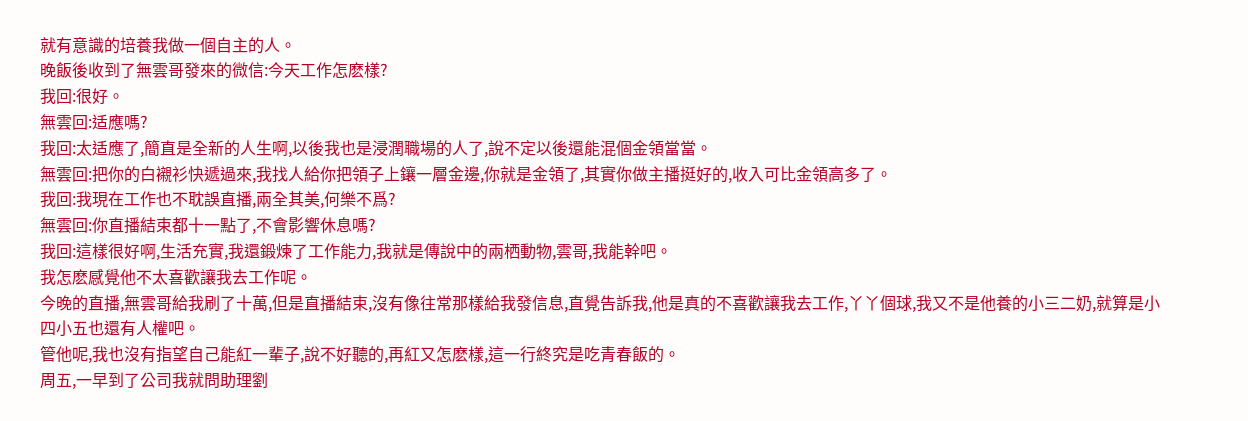就有意識的培養我做一個自主的人。
晚飯後收到了無雲哥發來的微信:今天工作怎麽樣?
我回:很好。
無雲回:适應嗎?
我回:太适應了,簡直是全新的人生啊,以後我也是浸潤職場的人了,說不定以後還能混個金領當當。
無雲回:把你的白襯衫快遞過來,我找人給你把領子上鑲一層金邊,你就是金領了,其實你做主播挺好的,收入可比金領高多了。
我回:我現在工作也不耽誤直播,兩全其美,何樂不爲?
無雲回:你直播結束都十一點了,不會影響休息嗎?
我回:這樣很好啊,生活充實,我還鍛煉了工作能力,我就是傳說中的兩栖動物,雲哥,我能幹吧。
我怎麽感覺他不太喜歡讓我去工作呢。
今晚的直播,無雲哥給我刷了十萬,但是直播結束,沒有像往常那樣給我發信息,直覺告訴我,他是真的不喜歡讓我去工作,丫丫個球,我又不是他養的小三二奶,就算是小四小五也還有人權吧。
管他呢,我也沒有指望自己能紅一輩子,說不好聽的,再紅又怎麽樣,這一行終究是吃青春飯的。
周五,一早到了公司我就問助理劉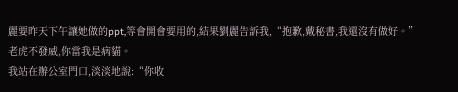麗要昨天下午讓她做的ppt,等會開會要用的,結果劉麗告訴我,“抱歉,戴秘書,我還沒有做好。”
老虎不發威,你當我是病貓。
我站在辦公室門口,淡淡地說:“你收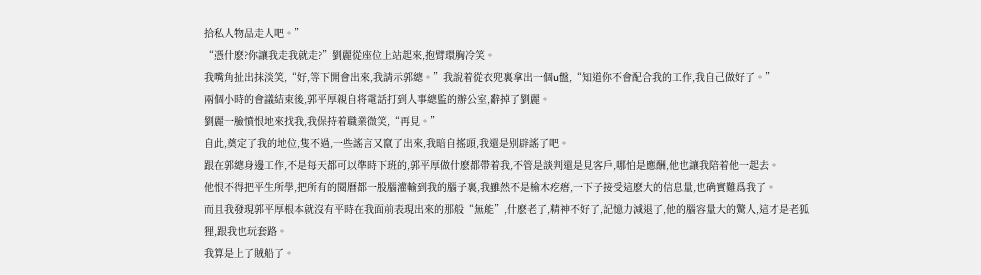拾私人物品走人吧。”
“憑什麽?你讓我走我就走?”劉麗從座位上站起來,抱臂環胸冷笑。
我嘴角扯出抹淡笑,“好,等下開會出來,我請示郭總。”我說着從衣兜裏拿出一個u盤,“知道你不會配合我的工作,我自己做好了。”
兩個小時的會議結束後,郭平厚親自将電話打到人事總監的辦公室,辭掉了劉麗。
劉麗一臉憤恨地來找我,我保持着職業微笑,“再見。”
自此,奠定了我的地位,隻不過,一些謠言又竄了出來,我暗自搖頭,我還是别辟謠了吧。
跟在郭總身邊工作,不是每天都可以準時下班的,郭平厚做什麽都帶着我,不管是談判還是見客戶,哪怕是應酬,他也讓我陪着他一起去。
他恨不得把平生所學,把所有的閱曆都一股腦灌輸到我的腦子裏,我雖然不是榆木疙瘩,一下子接受這麽大的信息量,也确實難爲我了。
而且我發現郭平厚根本就沒有平時在我面前表現出來的那般“無能”,什麽老了,精神不好了,記憶力減退了,他的腦容量大的驚人,這才是老狐狸,跟我也玩套路。
我算是上了賊船了。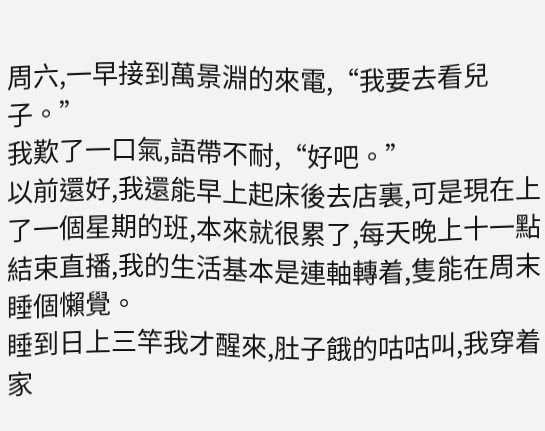周六,一早接到萬景淵的來電,“我要去看兒子。”
我歎了一口氣,語帶不耐,“好吧。”
以前還好,我還能早上起床後去店裏,可是現在上了一個星期的班,本來就很累了,每天晚上十一點結束直播,我的生活基本是連軸轉着,隻能在周末睡個懶覺。
睡到日上三竿我才醒來,肚子餓的咕咕叫,我穿着家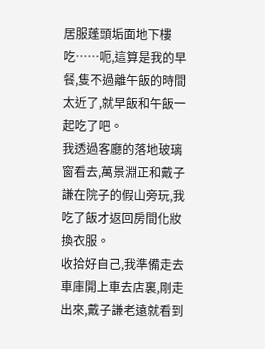居服蓬頭垢面地下樓吃……呃,這算是我的早餐,隻不過離午飯的時間太近了,就早飯和午飯一起吃了吧。
我透過客廳的落地玻璃窗看去,萬景淵正和戴子謙在院子的假山旁玩,我吃了飯才返回房間化妝換衣服。
收拾好自己,我準備走去車庫開上車去店裏,剛走出來,戴子謙老遠就看到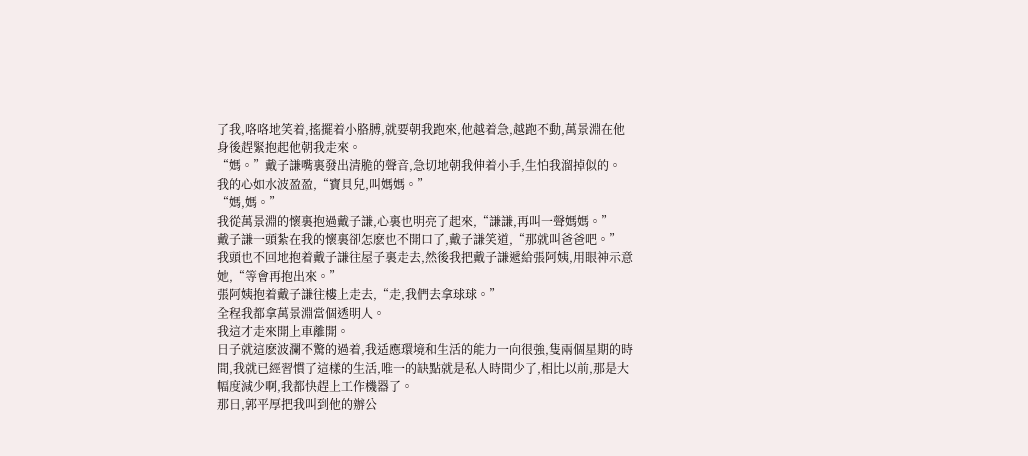了我,咯咯地笑着,搖擺着小胳膊,就要朝我跑來,他越着急,越跑不動,萬景淵在他身後趕緊抱起他朝我走來。
“媽。”戴子謙嘴裏發出清脆的聲音,急切地朝我伸着小手,生怕我溜掉似的。
我的心如水波盈盈,“寶貝兒,叫媽媽。”
“媽,媽。”
我從萬景淵的懷裏抱過戴子謙,心裏也明亮了起來,“謙謙,再叫一聲媽媽。”
戴子謙一頭紮在我的懷裏卻怎麽也不開口了,戴子謙笑道,“那就叫爸爸吧。”
我頭也不回地抱着戴子謙往屋子裏走去,然後我把戴子謙遞給張阿姨,用眼神示意她,“等會再抱出來。”
張阿姨抱着戴子謙往樓上走去,“走,我們去拿球球。”
全程我都拿萬景淵當個透明人。
我這才走來開上車離開。
日子就這麽波瀾不驚的過着,我适應環境和生活的能力一向很強,隻兩個星期的時間,我就已經習慣了這樣的生活,唯一的缺點就是私人時間少了,相比以前,那是大幅度減少啊,我都快趕上工作機器了。
那日,郭平厚把我叫到他的辦公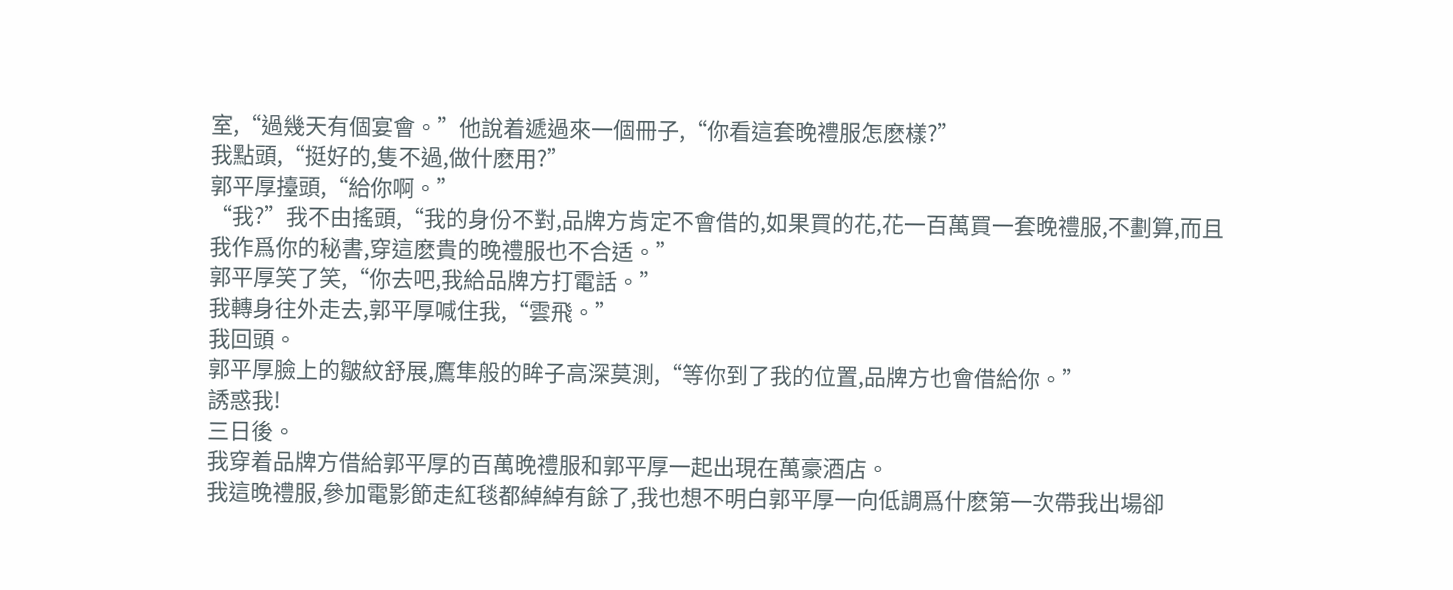室,“過幾天有個宴會。”他說着遞過來一個冊子,“你看這套晚禮服怎麽樣?”
我點頭,“挺好的,隻不過,做什麽用?”
郭平厚擡頭,“給你啊。”
“我?”我不由搖頭,“我的身份不對,品牌方肯定不會借的,如果買的花,花一百萬買一套晚禮服,不劃算,而且我作爲你的秘書,穿這麽貴的晚禮服也不合适。”
郭平厚笑了笑,“你去吧,我給品牌方打電話。”
我轉身往外走去,郭平厚喊住我,“雲飛。”
我回頭。
郭平厚臉上的皺紋舒展,鷹隼般的眸子高深莫測,“等你到了我的位置,品牌方也會借給你。”
誘惑我!
三日後。
我穿着品牌方借給郭平厚的百萬晚禮服和郭平厚一起出現在萬豪酒店。
我這晚禮服,參加電影節走紅毯都綽綽有餘了,我也想不明白郭平厚一向低調爲什麽第一次帶我出場卻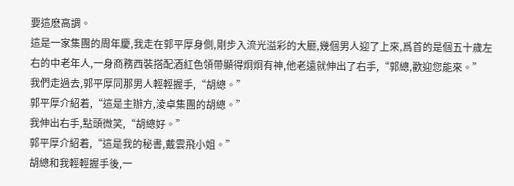要這麽高調。
這是一家集團的周年慶,我走在郭平厚身側,剛步入流光溢彩的大廳,幾個男人迎了上來,爲首的是個五十歲左右的中老年人,一身商務西裝搭配酒紅色領帶顯得炯炯有神,他老遠就伸出了右手,“郭總,歡迎您能來。”
我們走過去,郭平厚同那男人輕輕握手,“胡總。”
郭平厚介紹着,“這是主辦方,淩卓集團的胡總。”
我伸出右手,點頭微笑,“胡總好。”
郭平厚介紹着,“這是我的秘書,戴雲飛小姐。”
胡總和我輕輕握手後,一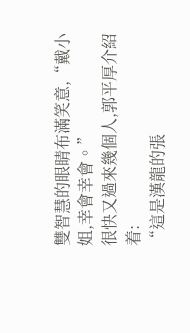雙智慧的眼睛布滿笑意,“戴小姐,幸會幸會。”
很快又過來幾個人,郭平厚介紹着:
“這是漢龍的張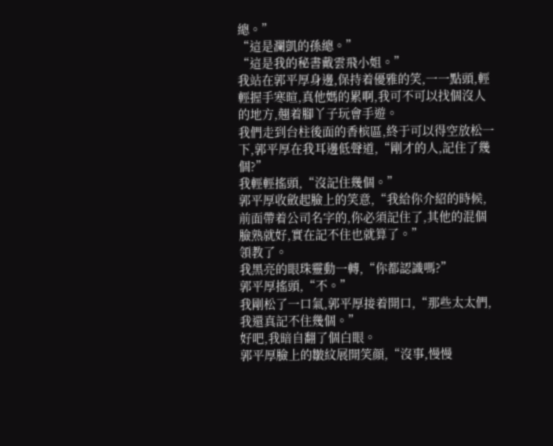總。”
“這是瀾凱的孫總。”
“這是我的秘書戴雲飛小姐。”
我站在郭平厚身邊,保持着優雅的笑,一一點頭,輕輕握手寒暄,真他媽的累啊,我可不可以找個沒人的地方,翹着腳丫子玩會手遊。
我們走到台柱後面的香槟區,終于可以得空放松一下,郭平厚在我耳邊低聲道,“剛才的人,記住了幾個?”
我輕輕搖頭,“沒記住幾個。”
郭平厚收斂起臉上的笑意,“我給你介紹的時候,前面帶着公司名字的,你必須記住了,其他的混個臉熟就好,實在記不住也就算了。”
領教了。
我黑亮的眼珠靈動一轉,“你都認識嗎?”
郭平厚搖頭,“不。”
我剛松了一口氣,郭平厚接着開口,“那些太太們,我還真記不住幾個。”
好吧,我暗自翻了個白眼。
郭平厚臉上的皺紋展開笑顔,“沒事,慢慢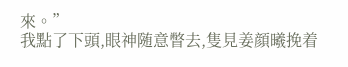來。”
我點了下頭,眼神随意瞥去,隻見姜顔曦挽着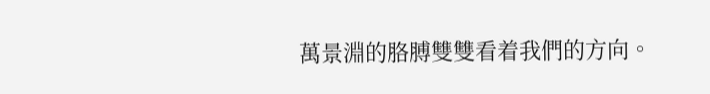萬景淵的胳膊雙雙看着我們的方向。